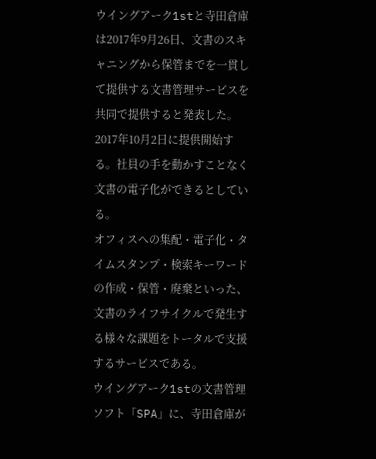ウイングアーク1stと寺田倉庫は2017年9月26日、文書のスキャニングから保管までを一貫して提供する文書管理サービスを共同で提供すると発表した。2017年10月2日に提供開始する。社員の手を動かすことなく文書の電子化ができるとしている。
オフィスへの集配・電子化・タイムスタンプ・検索キーワードの作成・保管・廃棄といった、文書のライフサイクルで発生する様々な課題をトータルで支援するサービスである。
ウイングアーク1stの文書管理ソフト「SPA」に、寺田倉庫が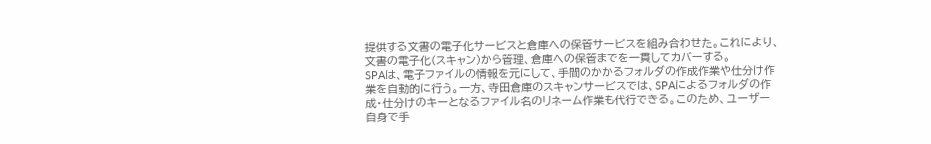提供する文書の電子化サービスと倉庫への保管サービスを組み合わせた。これにより、文書の電子化(スキャン)から管理、倉庫への保管までを一貫してカバーする。
SPAは、電子ファイルの情報を元にして、手間のかかるフォルダの作成作業や仕分け作業を自動的に行う。一方、寺田倉庫のスキャンサービスでは、SPAによるフォルダの作成・仕分けのキーとなるファイル名のリネーム作業も代行できる。このため、ユーザー自身で手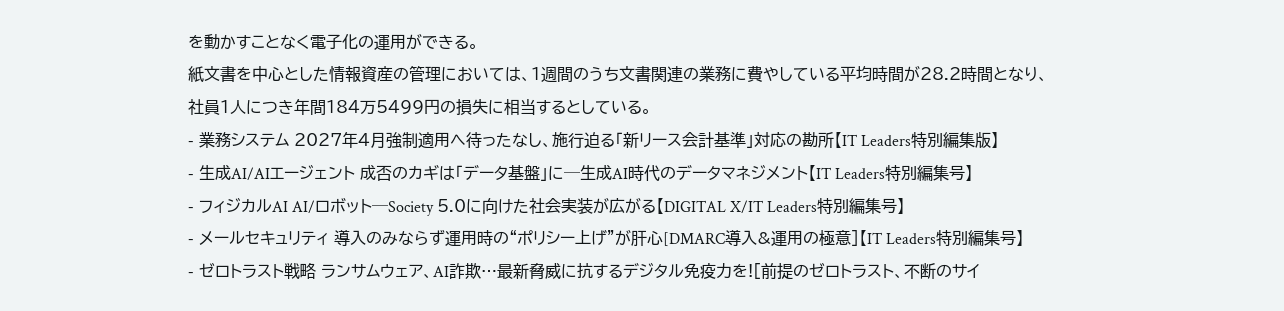を動かすことなく電子化の運用ができる。
紙文書を中心とした情報資産の管理においては、1週間のうち文書関連の業務に費やしている平均時間が28.2時間となり、社員1人につき年間184万5499円の損失に相当するとしている。
- 業務システム 2027年4月強制適用へ待ったなし、施行迫る「新リース会計基準」対応の勘所【IT Leaders特別編集版】
- 生成AI/AIエージェント 成否のカギは「データ基盤」に─生成AI時代のデータマネジメント【IT Leaders特別編集号】
- フィジカルAI AI/ロボット─Society 5.0に向けた社会実装が広がる【DIGITAL X/IT Leaders特別編集号】
- メールセキュリティ 導入のみならず運用時の“ポリシー上げ”が肝心[DMARC導入&運用の極意]【IT Leaders特別編集号】
- ゼロトラスト戦略 ランサムウェア、AI詐欺…最新脅威に抗するデジタル免疫力を![前提のゼロトラスト、不断のサイ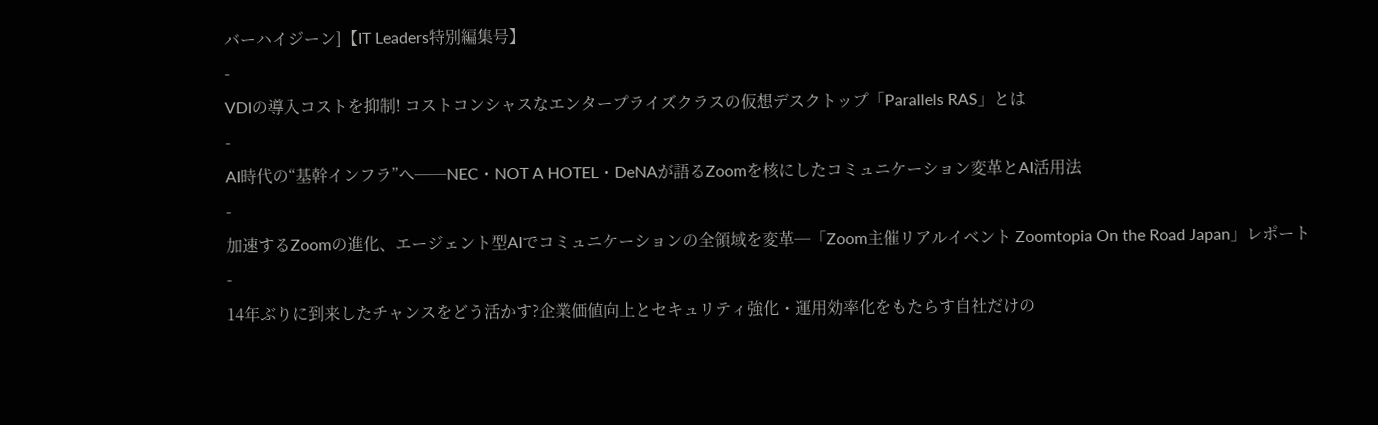バーハイジーン]【IT Leaders特別編集号】
-
VDIの導入コストを抑制! コストコンシャスなエンタープライズクラスの仮想デスクトップ「Parallels RAS」とは
-
AI時代の“基幹インフラ”へ──NEC・NOT A HOTEL・DeNAが語るZoomを核にしたコミュニケーション変革とAI活用法
-
加速するZoomの進化、エージェント型AIでコミュニケーションの全領域を変革─「Zoom主催リアルイベント Zoomtopia On the Road Japan」レポート
-
14年ぶりに到来したチャンスをどう活かす?企業価値向上とセキュリティ強化・運用効率化をもたらす自社だけの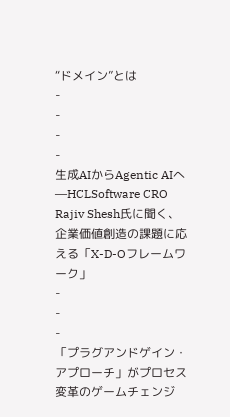“ドメイン”とは
-
-
-
-
生成AIからAgentic AIへ―HCLSoftware CRO Rajiv Shesh氏に聞く、企業価値創造の課題に応える「X-D-Oフレームワーク」
-
-
-
「プラグアンドゲイン・アプローチ」がプロセス変革のゲームチェンジ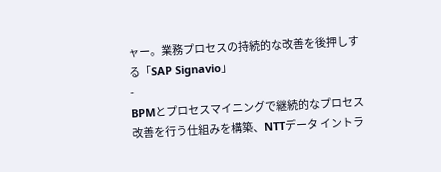ャー。業務プロセスの持続的な改善を後押しする「SAP Signavio」
-
BPMとプロセスマイニングで継続的なプロセス改善を行う仕組みを構築、NTTデータ イントラ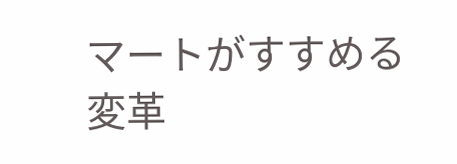マートがすすめる変革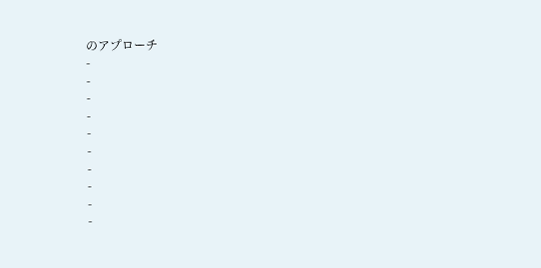のアプローチ
-
-
-
-
-
-
-
-
-
-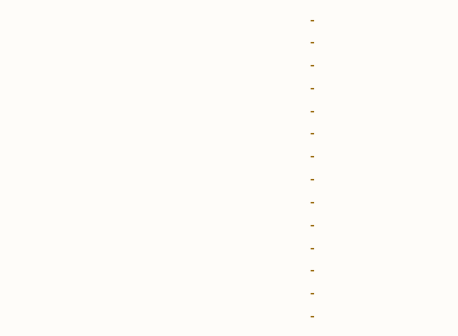-
-
-
-
-
-
-
-
-
-
-
-
-
-